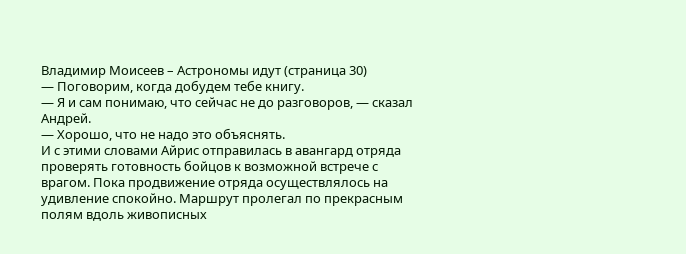Владимир Моисеев – Астрономы идут (страница 30)
— Поговорим, когда добудем тебе книгу.
— Я и сам понимаю, что сейчас не до разговоров, — сказал Андрей.
— Хорошо, что не надо это объяснять.
И с этими словами Айрис отправилась в авангард отряда проверять готовность бойцов к возможной встрече с врагом. Пока продвижение отряда осуществлялось на удивление спокойно. Маршрут пролегал по прекрасным полям вдоль живописных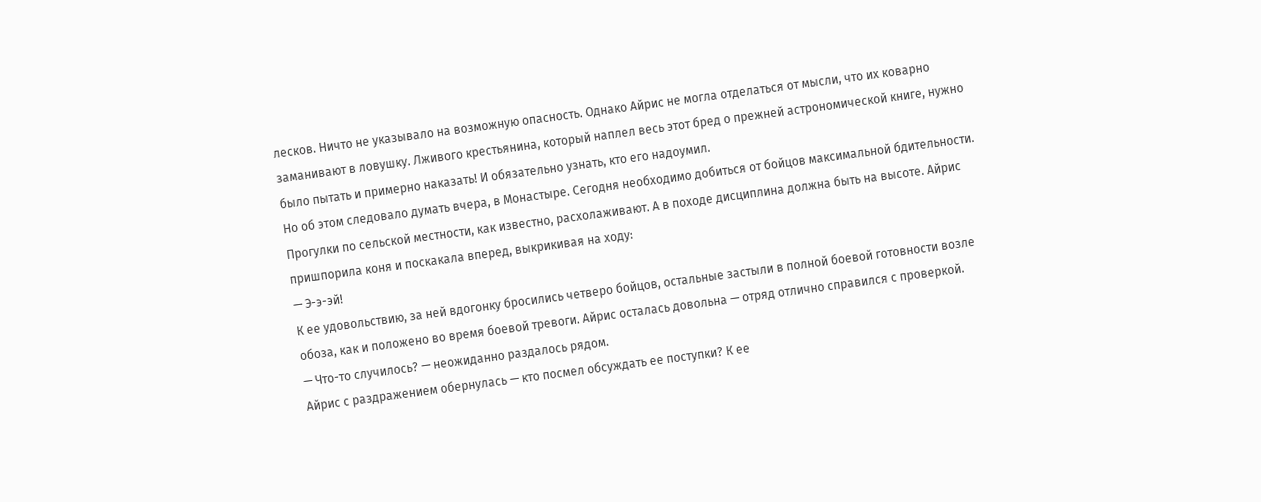лесков. Ничто не указывало на возможную опасность. Однако Айрис не могла отделаться от мысли, что их коварно заманивают в ловушку. Лживого крестьянина, который наплел весь этот бред о прежней астрономической книге, нужно было пытать и примерно наказать! И обязательно узнать, кто его надоумил.
Но об этом следовало думать вчера, в Монастыре. Сегодня необходимо добиться от бойцов максимальной бдительности. Прогулки по сельской местности, как известно, расхолаживают. А в походе дисциплина должна быть на высоте. Айрис пришпорила коня и поскакала вперед, выкрикивая на ходу:
— Э-э-эй!
К ее удовольствию, за ней вдогонку бросились четверо бойцов, остальные застыли в полной боевой готовности возле обоза, как и положено во время боевой тревоги. Айрис осталась довольна — отряд отлично справился с проверкой.
— Что-то случилось? — неожиданно раздалось рядом.
Айрис с раздражением обернулась — кто посмел обсуждать ее поступки? К ее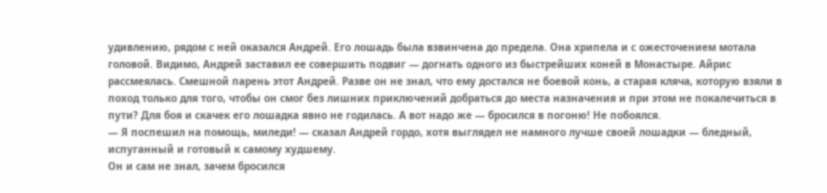удивлению, рядом с ней оказался Андрей. Его лошадь была взвинчена до предела. Она хрипела и с ожесточением мотала головой. Видимо, Андрей заставил ее совершить подвиг — догнать одного из быстрейших коней в Монастыре. Айрис рассмеялась. Смешной парень этот Андрей. Разве он не знал, что ему достался не боевой конь, а старая кляча, которую взяли в поход только для того, чтобы он смог без лишних приключений добраться до места назначения и при этом не покалечиться в пути? Для боя и скачек его лошадка явно не годилась. А вот надо же — бросился в погоню! Не побоялся.
— Я поспешил на помощь, миледи! — сказал Андрей гордо, хотя выглядел не намного лучше своей лошадки — бледный, испуганный и готовый к самому худшему.
Он и сам не знал, зачем бросился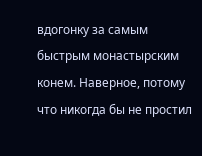вдогонку за самым быстрым монастырским конем. Наверное, потому что никогда бы не простил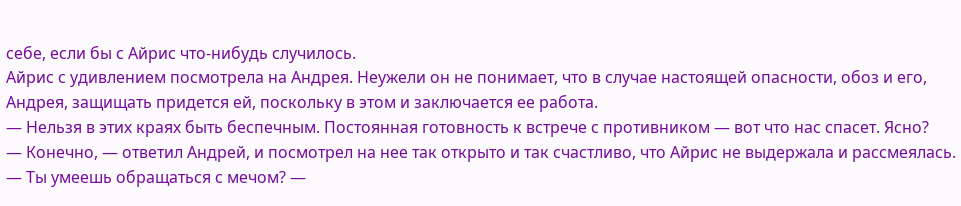себе, если бы с Айрис что-нибудь случилось.
Айрис с удивлением посмотрела на Андрея. Неужели он не понимает, что в случае настоящей опасности, обоз и его, Андрея, защищать придется ей, поскольку в этом и заключается ее работа.
— Нельзя в этих краях быть беспечным. Постоянная готовность к встрече с противником — вот что нас спасет. Ясно?
— Конечно, — ответил Андрей, и посмотрел на нее так открыто и так счастливо, что Айрис не выдержала и рассмеялась.
— Ты умеешь обращаться с мечом? —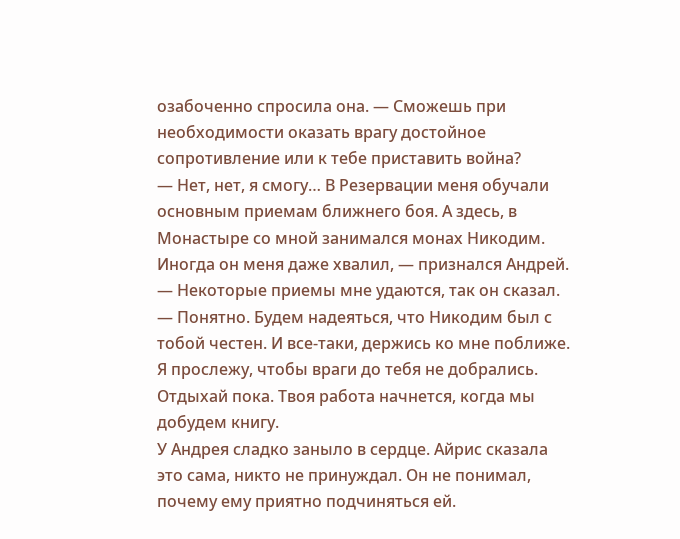озабоченно спросила она. — Сможешь при необходимости оказать врагу достойное сопротивление или к тебе приставить война?
— Нет, нет, я смогу… В Резервации меня обучали основным приемам ближнего боя. А здесь, в Монастыре со мной занимался монах Никодим. Иногда он меня даже хвалил, — признался Андрей. — Некоторые приемы мне удаются, так он сказал.
— Понятно. Будем надеяться, что Никодим был с тобой честен. И все-таки, держись ко мне поближе. Я прослежу, чтобы враги до тебя не добрались. Отдыхай пока. Твоя работа начнется, когда мы добудем книгу.
У Андрея сладко заныло в сердце. Айрис сказала это сама, никто не принуждал. Он не понимал, почему ему приятно подчиняться ей.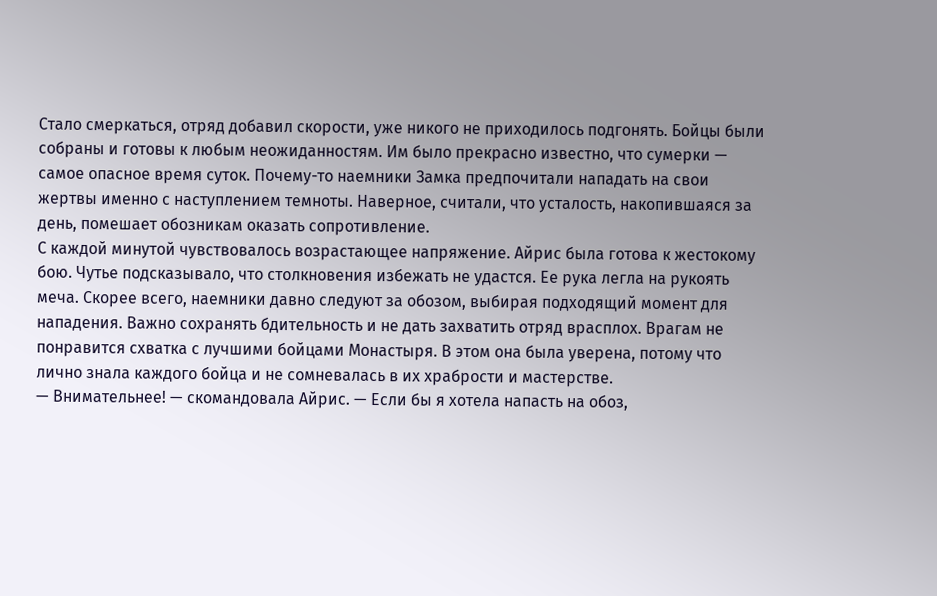Стало смеркаться, отряд добавил скорости, уже никого не приходилось подгонять. Бойцы были собраны и готовы к любым неожиданностям. Им было прекрасно известно, что сумерки — самое опасное время суток. Почему-то наемники Замка предпочитали нападать на свои жертвы именно с наступлением темноты. Наверное, считали, что усталость, накопившаяся за день, помешает обозникам оказать сопротивление.
С каждой минутой чувствовалось возрастающее напряжение. Айрис была готова к жестокому бою. Чутье подсказывало, что столкновения избежать не удастся. Ее рука легла на рукоять меча. Скорее всего, наемники давно следуют за обозом, выбирая подходящий момент для нападения. Важно сохранять бдительность и не дать захватить отряд врасплох. Врагам не понравится схватка с лучшими бойцами Монастыря. В этом она была уверена, потому что лично знала каждого бойца и не сомневалась в их храбрости и мастерстве.
— Внимательнее! — скомандовала Айрис. — Если бы я хотела напасть на обоз,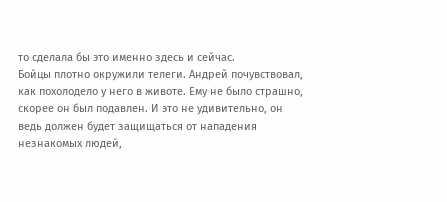то сделала бы это именно здесь и сейчас.
Бойцы плотно окружили телеги. Андрей почувствовал, как похолодело у него в животе. Ему не было страшно, скорее он был подавлен. И это не удивительно, он ведь должен будет защищаться от нападения незнакомых людей,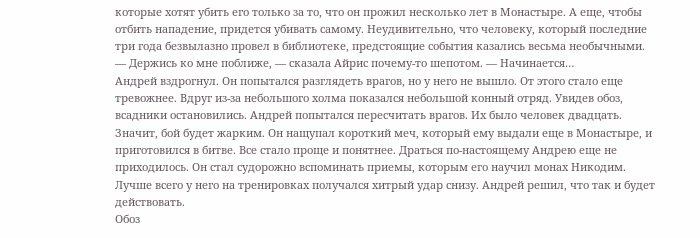которые хотят убить его только за то, что он прожил несколько лет в Монастыре. А еще, чтобы отбить нападение, придется убивать самому. Неудивительно, что человеку, который последние три года безвылазно провел в библиотеке, предстоящие события казались весьма необычными.
— Держись ко мне поближе, — сказала Айрис почему-то шепотом. — Начинается…
Андрей вздрогнул. Он попытался разглядеть врагов, но у него не вышло. От этого стало еще тревожнее. Вдруг из-за небольшого холма показался небольшой конный отряд. Увидев обоз, всадники остановились. Андрей попытался пересчитать врагов. Их было человек двадцать. Значит, бой будет жарким. Он нащупал короткий меч, который ему выдали еще в Монастыре, и приготовился в битве. Все стало проще и понятнее. Драться по-настоящему Андрею еще не приходилось. Он стал судорожно вспоминать приемы, которым его научил монах Никодим. Лучше всего у него на тренировках получался хитрый удар снизу. Андрей решил, что так и будет действовать.
Обоз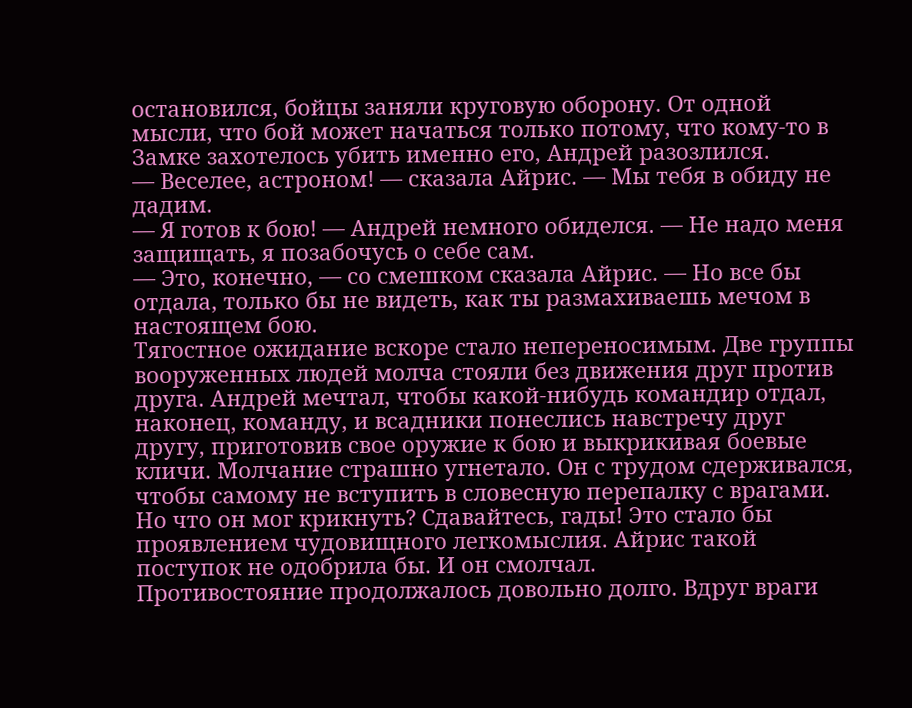остановился, бойцы заняли круговую оборону. От одной мысли, что бой может начаться только потому, что кому-то в Замке захотелось убить именно его, Андрей разозлился.
— Веселее, астроном! — сказала Айрис. — Мы тебя в обиду не дадим.
— Я готов к бою! — Андрей немного обиделся. — Не надо меня защищать, я позабочусь о себе сам.
— Это, конечно, — со смешком сказала Айрис. — Но все бы отдала, только бы не видеть, как ты размахиваешь мечом в настоящем бою.
Тягостное ожидание вскоре стало непереносимым. Две группы вооруженных людей молча стояли без движения друг против друга. Андрей мечтал, чтобы какой-нибудь командир отдал, наконец, команду, и всадники понеслись навстречу друг другу, приготовив свое оружие к бою и выкрикивая боевые кличи. Молчание страшно угнетало. Он с трудом сдерживался, чтобы самому не вступить в словесную перепалку с врагами. Но что он мог крикнуть? Сдавайтесь, гады! Это стало бы проявлением чудовищного легкомыслия. Айрис такой поступок не одобрила бы. И он смолчал.
Противостояние продолжалось довольно долго. Вдруг враги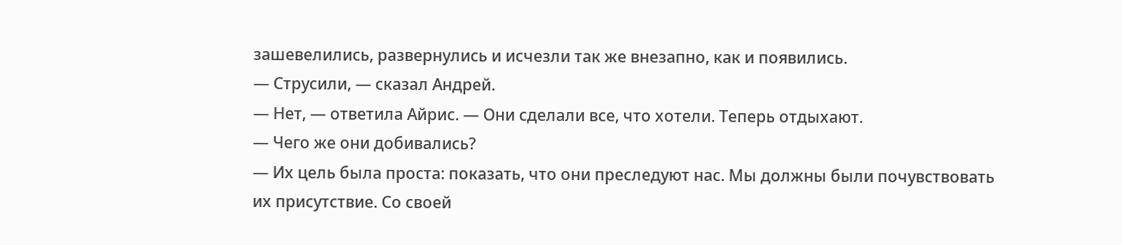зашевелились, развернулись и исчезли так же внезапно, как и появились.
— Струсили, — сказал Андрей.
— Нет, — ответила Айрис. — Они сделали все, что хотели. Теперь отдыхают.
— Чего же они добивались?
— Их цель была проста: показать, что они преследуют нас. Мы должны были почувствовать их присутствие. Со своей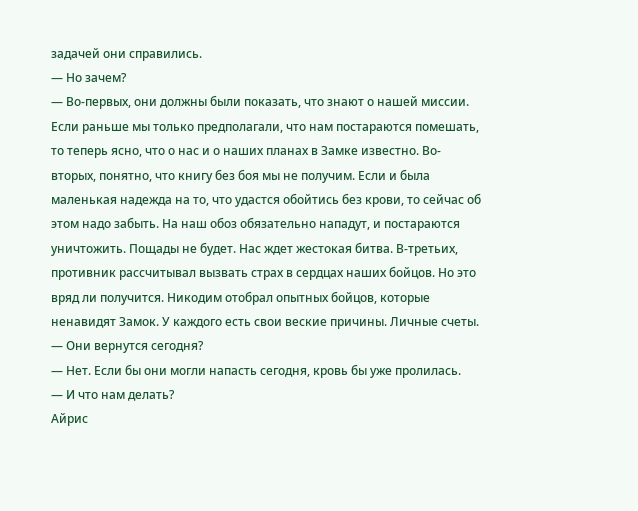задачей они справились.
— Но зачем?
— Во-первых, они должны были показать, что знают о нашей миссии. Если раньше мы только предполагали, что нам постараются помешать, то теперь ясно, что о нас и о наших планах в Замке известно. Во-вторых, понятно, что книгу без боя мы не получим. Если и была маленькая надежда на то, что удастся обойтись без крови, то сейчас об этом надо забыть. На наш обоз обязательно нападут, и постараются уничтожить. Пощады не будет. Нас ждет жестокая битва. В-третьих, противник рассчитывал вызвать страх в сердцах наших бойцов. Но это вряд ли получится. Никодим отобрал опытных бойцов, которые ненавидят Замок. У каждого есть свои веские причины. Личные счеты.
— Они вернутся сегодня?
— Нет. Если бы они могли напасть сегодня, кровь бы уже пролилась.
— И что нам делать?
Айрис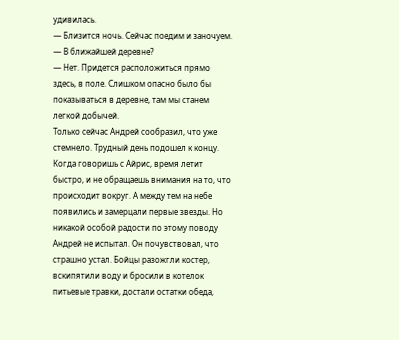удивилась.
— Близится ночь. Сейчас поедим и заночуем.
— В ближайшей деревне?
— Нет. Придется расположиться прямо здесь, в поле. Слишком опасно было бы показываться в деревне, там мы станем легкой добычей.
Только сейчас Андрей сообразил, что уже стемнело. Трудный день подошел к концу. Когда говоришь с Айрис, время летит быстро, и не обращаешь внимания на то, что происходит вокруг. А между тем на небе появились и замерцали первые звезды. Но никакой особой радости по этому поводу Андрей не испытал. Он почувствовал, что страшно устал. Бойцы разожгли костер, вскипятили воду и бросили в котелок питьевые травки, достали остатки обеда,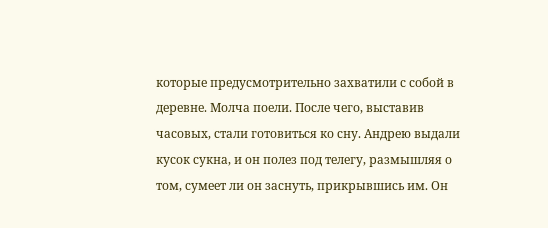которые предусмотрительно захватили с собой в деревне. Молча поели. После чего, выставив часовых, стали готовиться ко сну. Андрею выдали кусок сукна, и он полез под телегу, размышляя о том, сумеет ли он заснуть, прикрывшись им. Он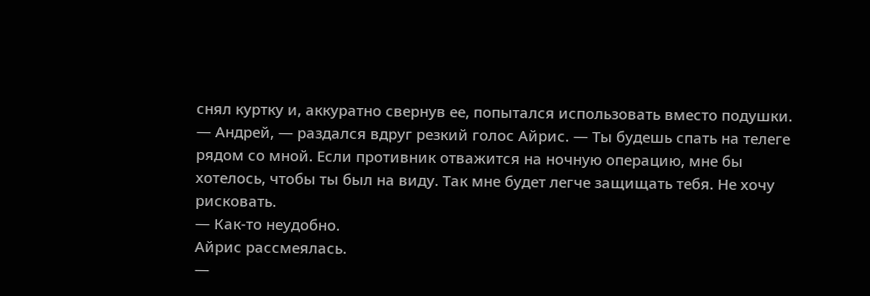снял куртку и, аккуратно свернув ее, попытался использовать вместо подушки.
— Андрей, — раздался вдруг резкий голос Айрис. — Ты будешь спать на телеге рядом со мной. Если противник отважится на ночную операцию, мне бы хотелось, чтобы ты был на виду. Так мне будет легче защищать тебя. Не хочу рисковать.
— Как-то неудобно.
Айрис рассмеялась.
—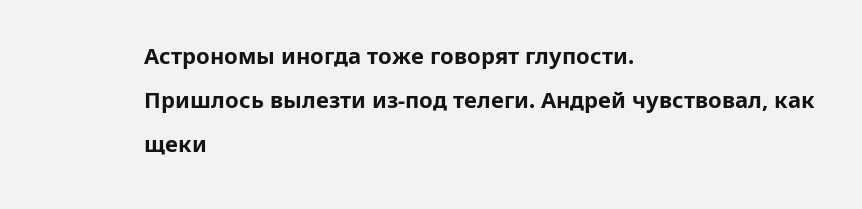Астрономы иногда тоже говорят глупости.
Пришлось вылезти из-под телеги. Андрей чувствовал, как щеки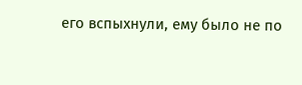его вспыхнули, ему было не по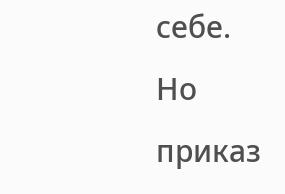себе. Но приказ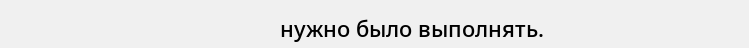нужно было выполнять.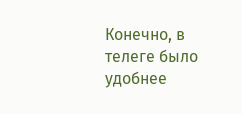Конечно, в телеге было удобнее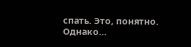спать. Это, понятно. Однако…